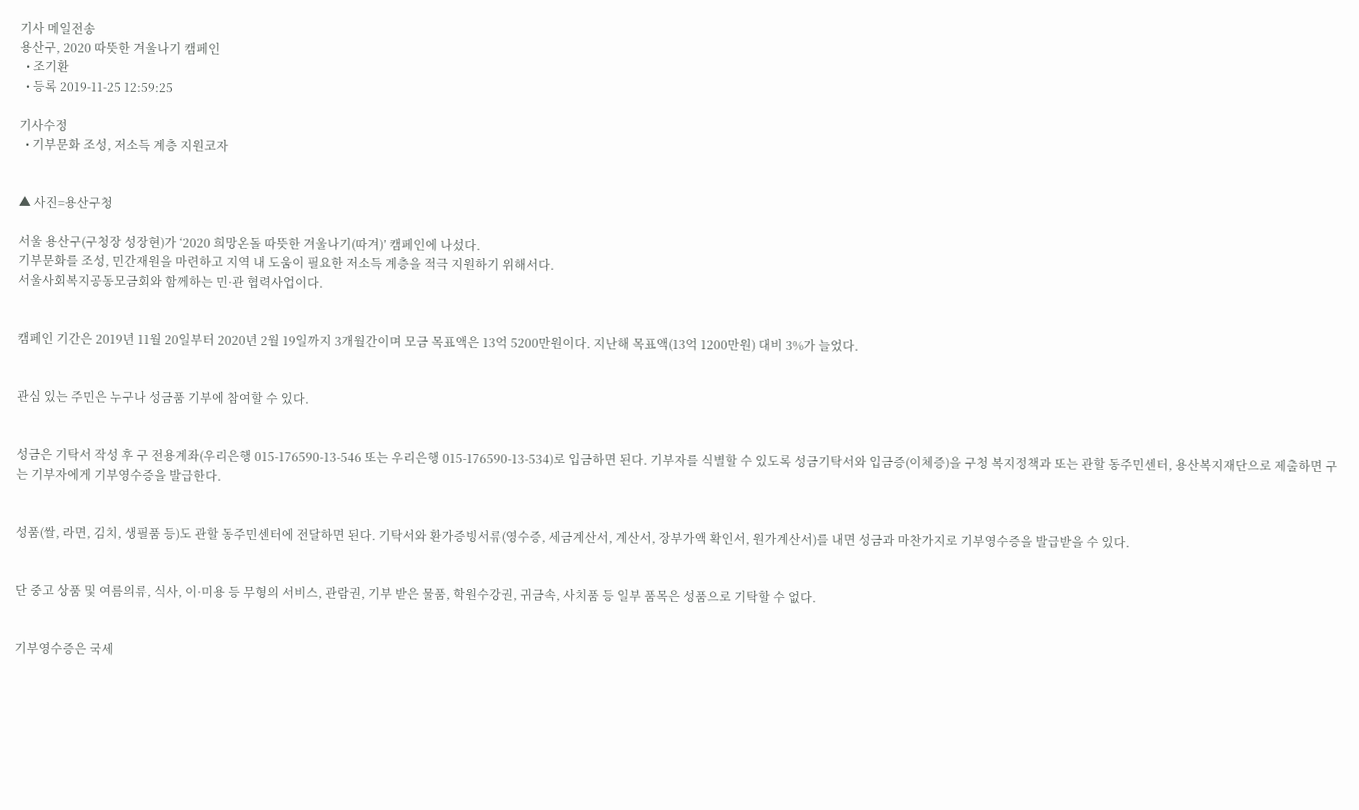기사 메일전송
용산구, 2020 따뜻한 겨울나기 캠페인
  • 조기환
  • 등록 2019-11-25 12:59:25

기사수정
  • 기부문화 조성, 저소득 계층 지원코자


▲ 사진=용산구청

서울 용산구(구청장 성장현)가 ‘2020 희망온돌 따뜻한 겨울나기(따겨)’ 캠페인에 나섰다.
기부문화를 조성, 민간재원을 마련하고 지역 내 도움이 필요한 저소득 계층을 적극 지원하기 위해서다.
서울사회복지공동모금회와 함께하는 민·관 협력사업이다.


캠페인 기간은 2019년 11월 20일부터 2020년 2월 19일까지 3개월간이며 모금 목표액은 13억 5200만원이다. 지난해 목표액(13억 1200만원) 대비 3%가 늘었다.


관심 있는 주민은 누구나 성금품 기부에 참여할 수 있다.


성금은 기탁서 작성 후 구 전용계좌(우리은행 015-176590-13-546 또는 우리은행 015-176590-13-534)로 입금하면 된다. 기부자를 식별할 수 있도록 성금기탁서와 입금증(이체증)을 구청 복지정책과 또는 관할 동주민센터, 용산복지재단으로 제출하면 구는 기부자에게 기부영수증을 발급한다.


성품(쌀, 라면, 김치, 생필품 등)도 관할 동주민센터에 전달하면 된다. 기탁서와 환가증빙서류(영수증, 세금계산서, 계산서, 장부가액 확인서, 원가계산서)를 내면 성금과 마찬가지로 기부영수증을 발급받을 수 있다.


단 중고 상품 및 여름의류, 식사, 이·미용 등 무형의 서비스, 관람권, 기부 받은 물품, 학원수강권, 귀금속, 사치품 등 일부 품목은 성품으로 기탁할 수 없다.


기부영수증은 국세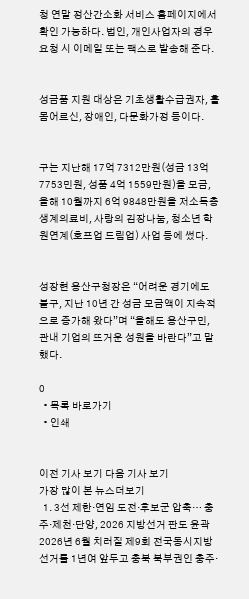청 연말 정산간소화 서비스 홈페이지에서 확인 가능하다. 법인, 개인사업자의 경우 요청 시 이메일 또는 팩스로 발송해 준다.


성금품 지원 대상은 기초생활수급권자, 홀몸어르신, 장애인, 다문화가정 등이다.


구는 지난해 17억 7312만원(성금 13억 7753민원, 성품 4억 1559만원)을 모금, 올해 10월까지 6억 9848만원을 저소득층 생계의료비, 사랑의 김장나눔, 청소년 학원연계(호프업 드림업) 사업 등에 썼다.


성장현 용산구청장은 “어려운 경기에도 불구, 지난 10년 간 성금 모금액이 지속적으로 증가해 왔다”며 “올해도 용산구민, 관내 기업의 뜨거운 성원을 바란다”고 말했다.

0
  • 목록 바로가기
  • 인쇄


이전 기사 보기 다음 기사 보기
가장 많이 본 뉴스더보기
  1. 3선 제한·연임 도전·후보군 압축… 충주·제천·단양, 2026 지방선거 판도 윤곽 2026년 6월 치러질 제9회 전국동시지방선거를 1년여 앞두고 충북 북부권인 충주·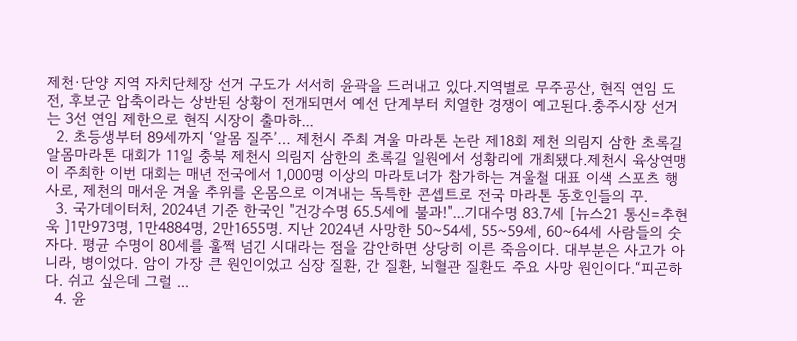제천·단양 지역 자치단체장 선거 구도가 서서히 윤곽을 드러내고 있다.지역별로 무주공산, 현직 연임 도전, 후보군 압축이라는 상반된 상황이 전개되면서 예선 단계부터 치열한 경쟁이 예고된다.충주시장 선거는 3선 연임 제한으로 현직 시장이 출마하...
  2. 초등생부터 89세까지 ‘알몸 질주’… 제천시 주최 겨울 마라톤 논란 제18회 제천 의림지 삼한 초록길 알몸마라톤 대회가 11일 충북 제천시 의림지 삼한의 초록길 일원에서 성황리에 개최됐다.제천시 육상연맹이 주최한 이번 대회는 매년 전국에서 1,000명 이상의 마라토너가 참가하는 겨울철 대표 이색 스포츠 행사로, 제천의 매서운 겨울 추위를 온몸으로 이겨내는 독특한 콘셉트로 전국 마라톤 동호인들의 꾸.
  3. 국가데이터처, 2024년 기준 한국인 "건강수명 65.5세에 불과!"...기대수명 83.7세 [뉴스21 통신=추현욱 ]1만973명, 1만4884명, 2만1655명. 지난 2024년 사망한 50~54세, 55~59세, 60~64세 사람들의 숫자다. 평균 수명이 80세를 훌쩍 넘긴 시대라는 점을 감안하면 상당히 이른 죽음이다. 대부분은 사고가 아니라, 병이었다. 암이 가장 큰 원인이었고 심장 질환, 간 질환, 뇌혈관 질환도 주요 사망 원인이다.“피곤하다. 쉬고 싶은데 그럴 ...
  4. 윤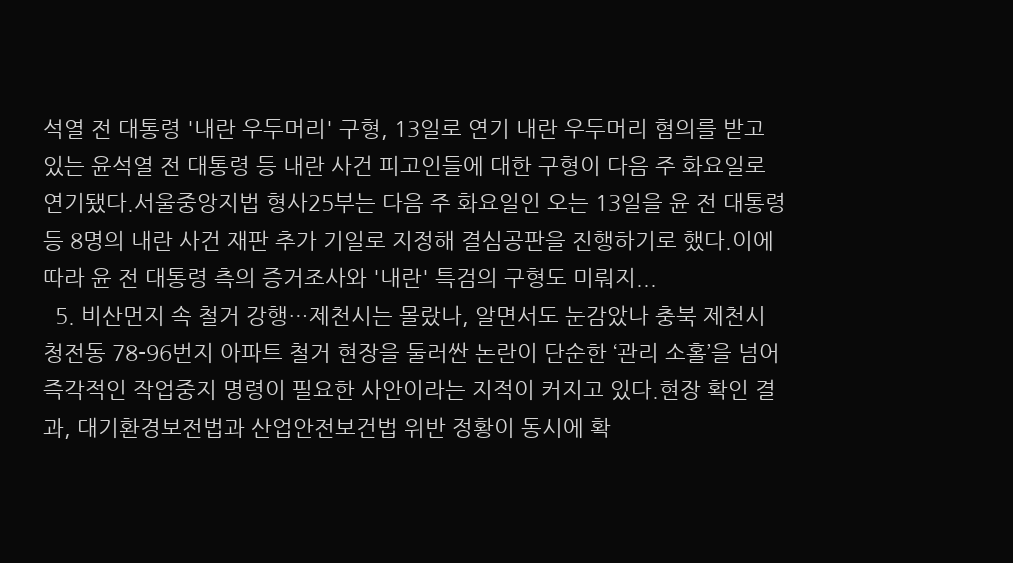석열 전 대통령 '내란 우두머리' 구형, 13일로 연기 내란 우두머리 혐의를 받고 있는 윤석열 전 대통령 등 내란 사건 피고인들에 대한 구형이 다음 주 화요일로 연기됐다.서울중앙지법 형사25부는 다음 주 화요일인 오는 13일을 윤 전 대통령 등 8명의 내란 사건 재판 추가 기일로 지정해 결심공판을 진행하기로 했다.이에 따라 윤 전 대통령 측의 증거조사와 '내란' 특검의 구형도 미뤄지...
  5. 비산먼지 속 철거 강행…제천시는 몰랐나, 알면서도 눈감았나 충북 제천시 청전동 78-96번지 아파트 철거 현장을 둘러싼 논란이 단순한 ‘관리 소홀’을 넘어 즉각적인 작업중지 명령이 필요한 사안이라는 지적이 커지고 있다.현장 확인 결과, 대기환경보전법과 산업안전보건법 위반 정황이 동시에 확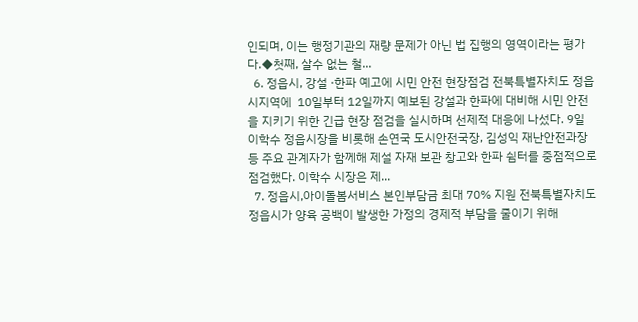인되며, 이는 행정기관의 재량 문제가 아닌 법 집행의 영역이라는 평가다.◆첫째, 살수 없는 철...
  6. 정읍시, 강설 ·한파 예고에 시민 안전 현장점검 전북특별자치도 정읍시지역에  10일부터 12일까지 예보된 강설과 한파에 대비해 시민 안전을 지키기 위한 긴급 현장 점검을 실시하며 선제적 대응에 나섰다. 9일 이학수 정읍시장을 비롯해 손연국 도시안전국장, 김성익 재난안전과장 등 주요 관계자가 함께해 제설 자재 보관 창고와 한파 쉼터를 중점적으로 점검했다. 이학수 시장은 제...
  7. 정읍시,아이돌봄서비스 본인부담금 최대 70% 지원 전북특별자치도 정읍시가 양육 공백이 발생한 가정의 경제적 부담을 줄이기 위해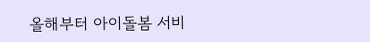올해부터 아이돌봄 서비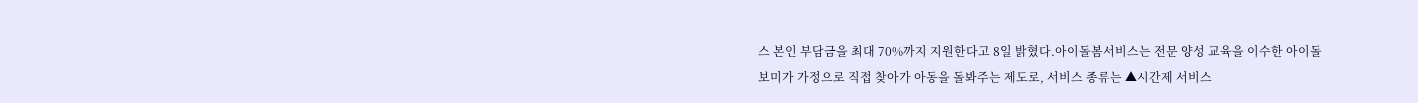스 본인 부담금을 최대 70%까지 지원한다고 8일 밝혔다.아이돌봄서비스는 전문 양성 교육을 이수한 아이돌보미가 가정으로 직접 찾아가 아동을 돌봐주는 제도로, 서비스 종류는 ▲시간제 서비스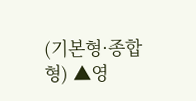(기본형·종합형) ▲영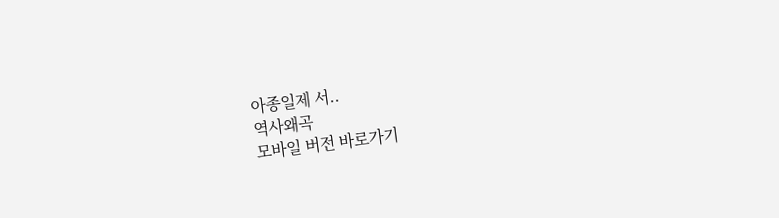아종일제 서..
역사왜곡
모바일 버전 바로가기